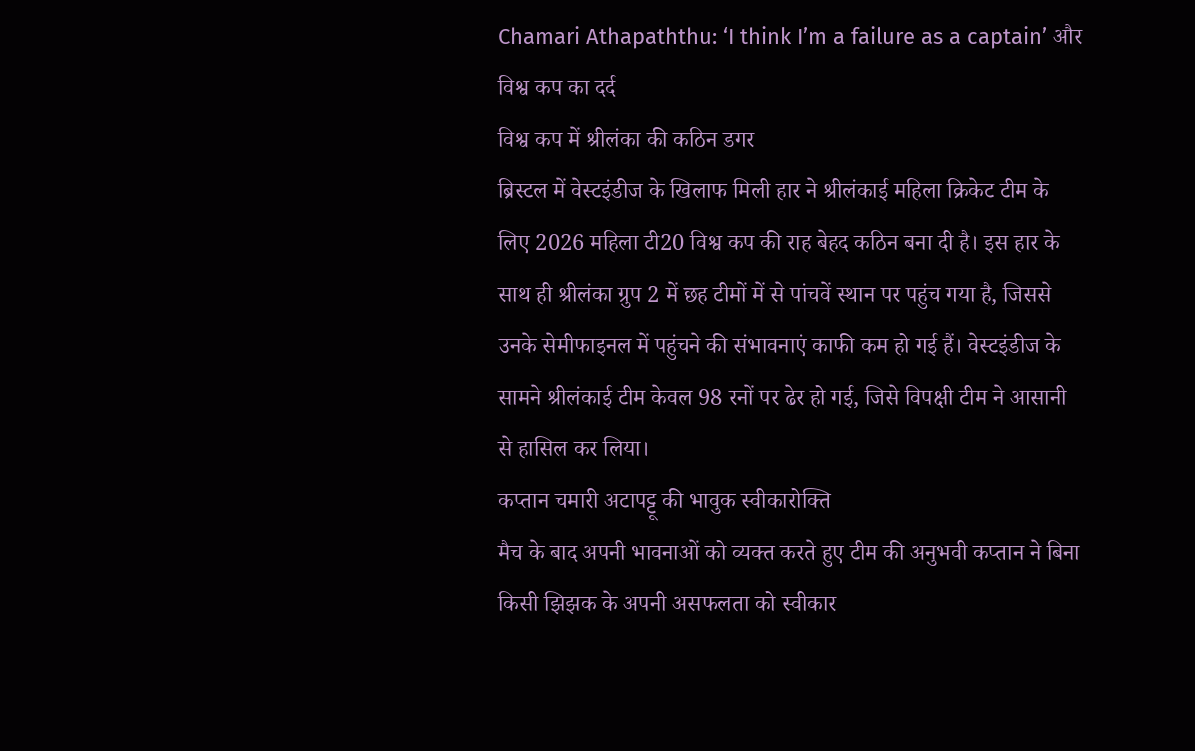Chamari Athapaththu: ‘I think I’m a failure as a captain’ और विश्व कप का दर्द
विश्व कप में श्रीलंका की कठिन डगर
ब्रिस्टल में वेस्टइंडीज के खिलाफ मिली हार ने श्रीलंकाई महिला क्रिकेट टीम के लिए 2026 महिला टी20 विश्व कप की राह बेहद कठिन बना दी है। इस हार के साथ ही श्रीलंका ग्रुप 2 में छह टीमों में से पांचवें स्थान पर पहुंच गया है, जिससे उनके सेमीफाइनल में पहुंचने की संभावनाएं काफी कम हो गई हैं। वेस्टइंडीज के सामने श्रीलंकाई टीम केवल 98 रनों पर ढेर हो गई, जिसे विपक्षी टीम ने आसानी से हासिल कर लिया।
कप्तान चमारी अटापट्टू की भावुक स्वीकारोक्ति
मैच के बाद अपनी भावनाओं को व्यक्त करते हुए टीम की अनुभवी कप्तान ने बिना किसी झिझक के अपनी असफलता को स्वीकार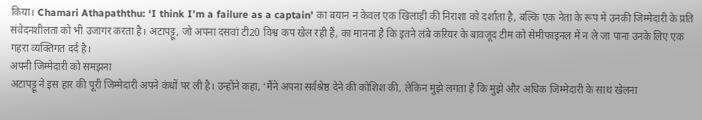किया। Chamari Athapaththu: ‘I think I’m a failure as a captain’ का बयान न केवल एक खिलाड़ी की निराशा को दर्शाता है, बल्कि एक नेता के रूप में उनकी जिम्मेदारी के प्रति संवेदनशीलता को भी उजागर करता है। अटापट्टू, जो अपना दसवां टी20 विश्व कप खेल रही हैं, का मानना है कि इतने लंबे करियर के बावजूद टीम को सेमीफाइनल में न ले जा पाना उनके लिए एक गहरा व्यक्तिगत दर्द है।
अपनी जिम्मेदारी को समझना
अटापट्टू ने इस हार की पूरी जिम्मेदारी अपने कंधों पर ली है। उन्होंने कहा, ‘मैंने अपना सर्वश्रेष्ठ देने की कोशिश की, लेकिन मुझे लगता है कि मुझे और अधिक जिम्मेदारी के साथ खेलना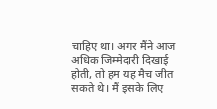चाहिए था। अगर मैंने आज अधिक जिम्मेदारी दिखाई होती, तो हम यह मैच जीत सकते थे। मैं इसके लिए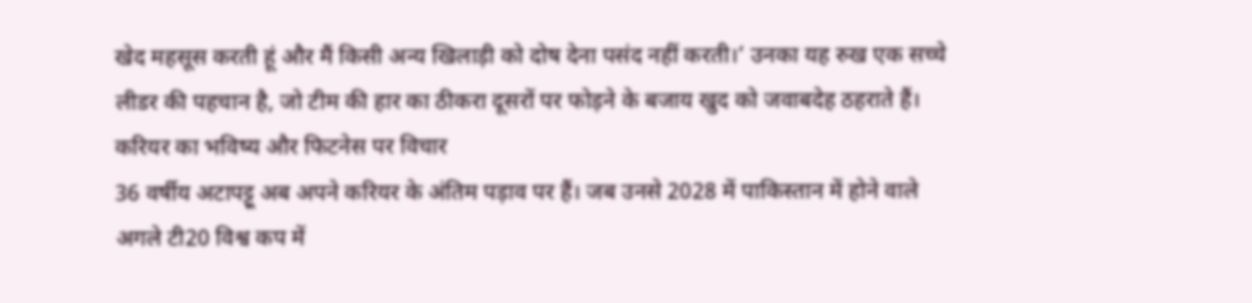खेद महसूस करती हूं और मैं किसी अन्य खिलाड़ी को दोष देना पसंद नहीं करती।’ उनका यह रुख एक सच्चे लीडर की पहचान है, जो टीम की हार का ठीकरा दूसरों पर फोड़ने के बजाय खुद को जवाबदेह ठहराते हैं।
करियर का भविष्य और फिटनेस पर विचार
36 वर्षीय अटापट्टू अब अपने करियर के अंतिम पड़ाव पर हैं। जब उनसे 2028 में पाकिस्तान में होने वाले अगले टी20 विश्व कप में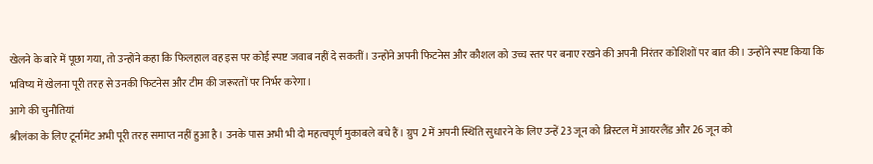खेलने के बारे में पूछा गया, तो उन्होंने कहा कि फिलहाल वह इस पर कोई स्पष्ट जवाब नहीं दे सकतीं। उन्होंने अपनी फिटनेस और कौशल को उच्च स्तर पर बनाए रखने की अपनी निरंतर कोशिशों पर बात की। उन्होंने स्पष्ट किया कि भविष्य में खेलना पूरी तरह से उनकी फिटनेस और टीम की जरूरतों पर निर्भर करेगा।
आगे की चुनौतियां
श्रीलंका के लिए टूर्नामेंट अभी पूरी तरह समाप्त नहीं हुआ है। उनके पास अभी भी दो महत्वपूर्ण मुकाबले बचे हैं। ग्रुप 2 में अपनी स्थिति सुधारने के लिए उन्हें 23 जून को ब्रिस्टल में आयरलैंड और 26 जून को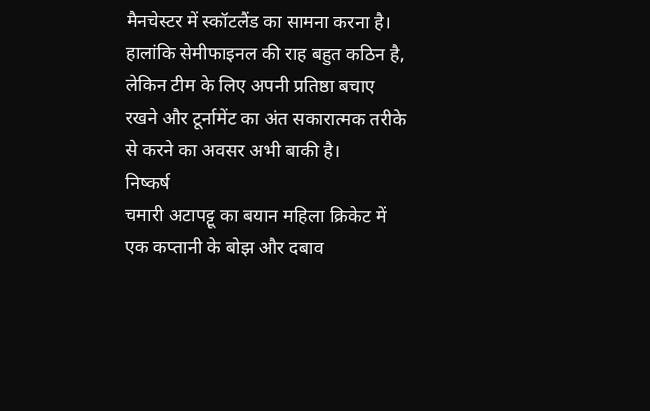मैनचेस्टर में स्कॉटलैंड का सामना करना है। हालांकि सेमीफाइनल की राह बहुत कठिन है, लेकिन टीम के लिए अपनी प्रतिष्ठा बचाए रखने और टूर्नामेंट का अंत सकारात्मक तरीके से करने का अवसर अभी बाकी है।
निष्कर्ष
चमारी अटापट्टू का बयान महिला क्रिकेट में एक कप्तानी के बोझ और दबाव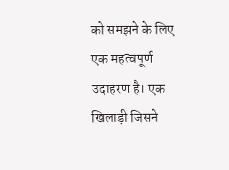को समझने के लिए एक महत्वपूर्ण उदाहरण है। एक खिलाड़ी जिसने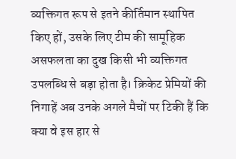व्यक्तिगत रूप से इतने कीर्तिमान स्थापित किए हों, उसके लिए टीम की सामूहिक असफलता का दुख किसी भी व्यक्तिगत उपलब्धि से बड़ा होता है। क्रिकेट प्रेमियों की निगाहें अब उनके अगले मैचों पर टिकी हैं कि क्या वे इस हार से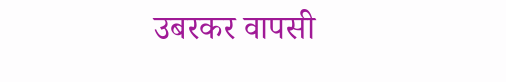उबरकर वापसी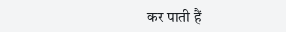कर पाती हैं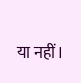या नहीं।